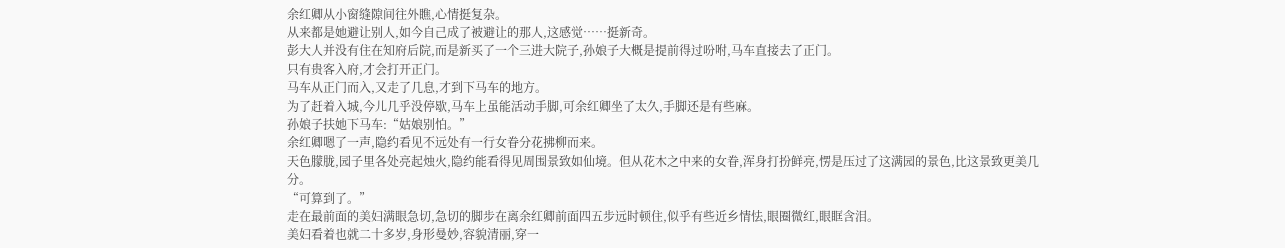余红卿从小窗缝隙间往外瞧,心情挺复杂。
从来都是她避让别人,如今自己成了被避让的那人,这感觉……挺新奇。
彭大人并没有住在知府后院,而是新买了一个三进大院子,孙娘子大概是提前得过吩咐,马车直接去了正门。
只有贵客入府,才会打开正门。
马车从正门而入,又走了几息,才到下马车的地方。
为了赶着入城,今儿几乎没停歇,马车上虽能活动手脚,可余红卿坐了太久,手脚还是有些麻。
孙娘子扶她下马车:“姑娘别怕。”
余红卿嗯了一声,隐约看见不远处有一行女眷分花拂柳而来。
天色朦胧,园子里各处亮起烛火,隐约能看得见周围景致如仙境。但从花木之中来的女眷,浑身打扮鲜亮,愣是压过了这满园的景色,比这景致更美几分。
“可算到了。”
走在最前面的美妇满眼急切,急切的脚步在离余红卿前面四五步远时顿住,似乎有些近乡情怯,眼圈微红,眼眶含泪。
美妇看着也就二十多岁,身形曼妙,容貌清丽,穿一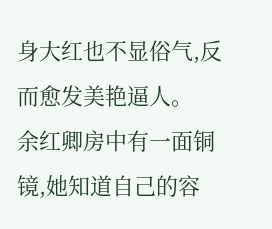身大红也不显俗气,反而愈发美艳逼人。
余红卿房中有一面铜镜,她知道自己的容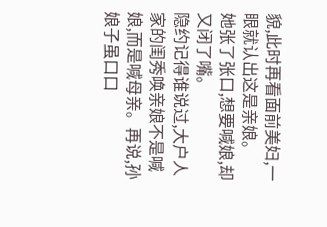貌,此时再看面前美妇,一眼就认出这是亲娘。
她张了张口,想要喊娘,却又闭了嘴。
隐约记得谁说过,大户人家的闺秀唤亲娘不是喊娘,而是喊母亲。再说,孙娘子虽口口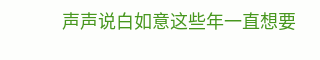声声说白如意这些年一直想要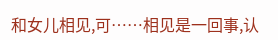和女儿相见,可……相见是一回事,认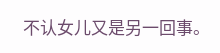不认女儿又是另一回事。